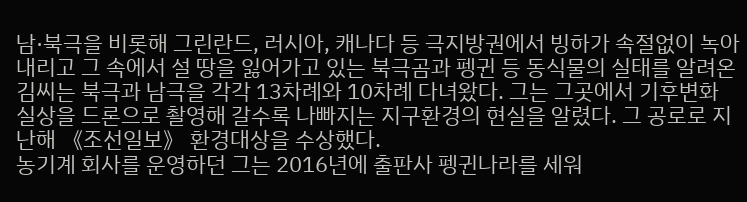남·북극을 비롯해 그린란드, 러시아, 캐나다 등 극지방권에서 빙하가 속절없이 녹아내리고 그 속에서 설 땅을 잃어가고 있는 북극곰과 펭귄 등 동식물의 실태를 알려온 김씨는 북극과 남극을 각각 13차례와 10차례 다녀왔다. 그는 그곳에서 기후변화 실상을 드론으로 촬영해 갈수록 나빠지는 지구환경의 현실을 알렸다. 그 공로로 지난해 《조선일보》 환경대상을 수상했다.
농기계 회사를 운영하던 그는 2016년에 출판사 펭귄나라를 세워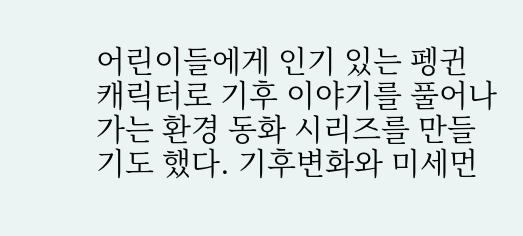어린이들에게 인기 있는 펭귄 캐릭터로 기후 이야기를 풀어나가는 환경 동화 시리즈를 만들기도 했다. 기후변화와 미세먼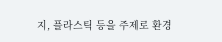지, 플라스틱 등을 주제로 환경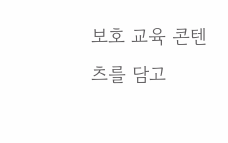보호 교육 콘텐츠를 담고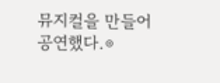뮤지컬을 만들어 공연했다.⊙